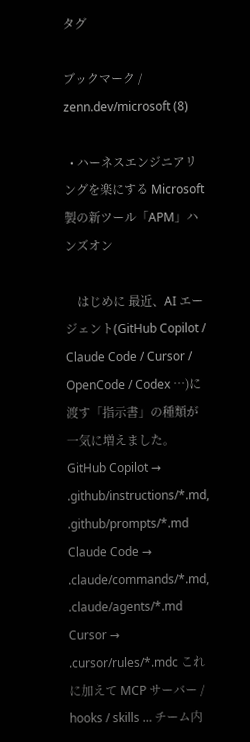タグ

ブックマーク / zenn.dev/microsoft (8)

  • ハーネスエンジニアリングを楽にする Microsoft 製の新ツール「APM」ハンズオン

    はじめに 最近、AI エージェント(GitHub Copilot / Claude Code / Cursor / OpenCode / Codex …)に渡す「指示書」の種類が一気に増えました。 GitHub Copilot → .github/instructions/*.md, .github/prompts/*.md Claude Code → .claude/commands/*.md, .claude/agents/*.md Cursor → .cursor/rules/*.mdc これに加えて MCP サーバー / hooks / skills … チーム内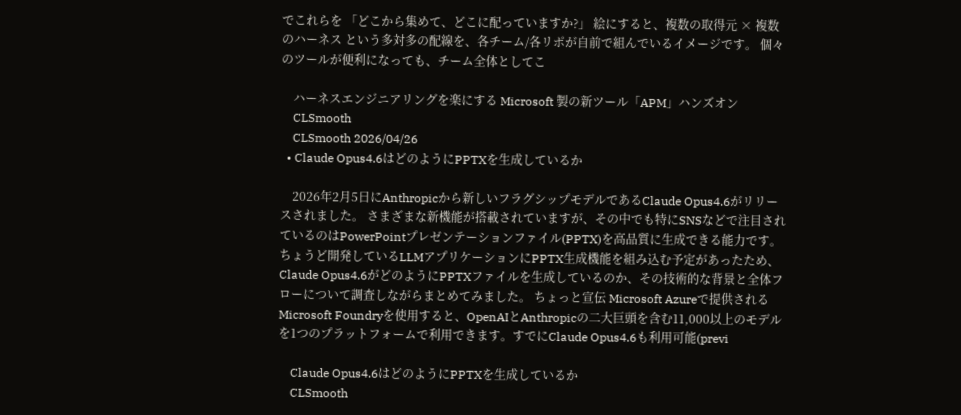でこれらを 「どこから集めて、どこに配っていますか?」 絵にすると、複数の取得元 × 複数のハーネス という多対多の配線を、各チーム/各リポが自前で組んでいるイメージです。 個々のツールが便利になっても、チーム全体としてこ

    ハーネスエンジニアリングを楽にする Microsoft 製の新ツール「APM」ハンズオン
    CLSmooth
    CLSmooth 2026/04/26
  • Claude Opus4.6はどのようにPPTXを生成しているか

    2026年2月5日にAnthropicから新しいフラグシップモデルであるClaude Opus4.6がリリースされました。 さまざまな新機能が搭載されていますが、その中でも特にSNSなどで注目されているのはPowerPointプレゼンテーションファイル(PPTX)を高品質に生成できる能力です。 ちょうど開発しているLLMアプリケーションにPPTX生成機能を組み込む予定があったため、Claude Opus4.6がどのようにPPTXファイルを生成しているのか、その技術的な背景と全体フローについて調査しながらまとめてみました。 ちょっと宣伝 Microsoft Azureで提供されるMicrosoft Foundryを使用すると、OpenAIとAnthropicの二大巨頭を含む11,000以上のモデルを1つのプラットフォームで利用できます。すでにClaude Opus4.6も利用可能(previ

    Claude Opus4.6はどのようにPPTXを生成しているか
    CLSmooth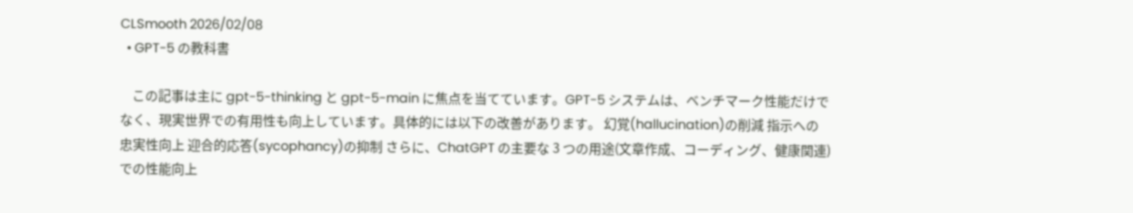CLSmooth 2026/02/08
  • GPT-5 の教科書

    この記事は主に gpt-5-thinking と gpt-5-main に焦点を当てています。GPT-5 システムは、ベンチマーク性能だけでなく、現実世界での有用性も向上しています。具体的には以下の改善があります。 幻覚(hallucination)の削減 指示への忠実性向上 迎合的応答(sycophancy)の抑制 さらに、ChatGPT の主要な 3 つの用途(文章作成、コーディング、健康関連)での性能向上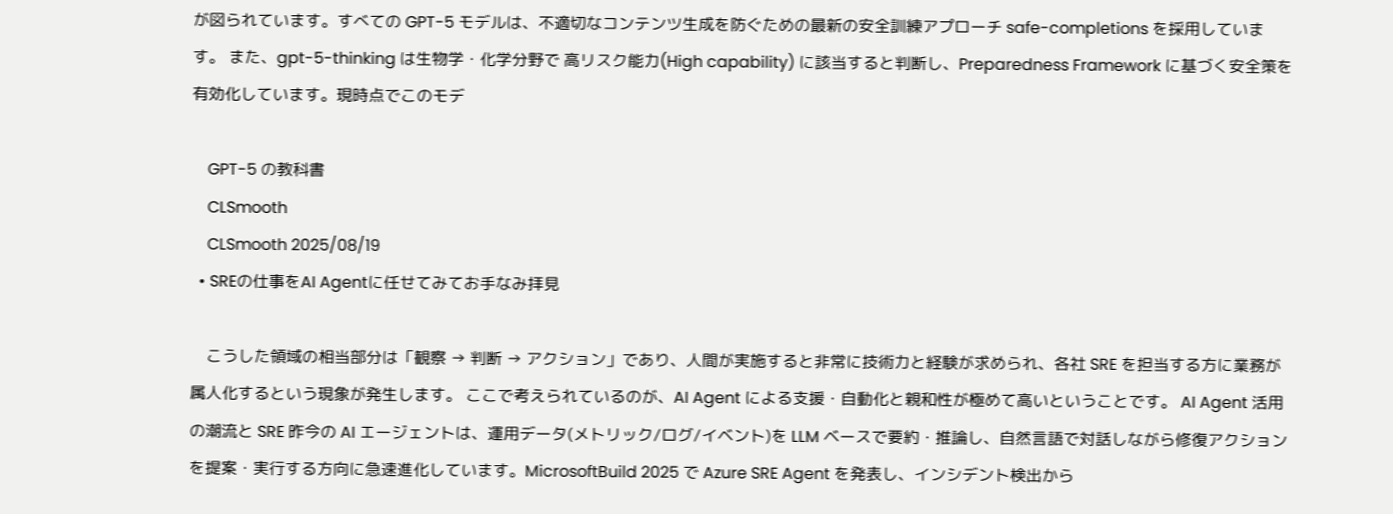が図られています。すべての GPT-5 モデルは、不適切なコンテンツ生成を防ぐための最新の安全訓練アプローチ safe-completions を採用しています。 また、gpt-5-thinking は生物学・化学分野で 高リスク能力(High capability) に該当すると判断し、Preparedness Framework に基づく安全策を有効化しています。現時点でこのモデ

    GPT-5 の教科書
    CLSmooth
    CLSmooth 2025/08/19
  • SREの仕事をAI Agentに任せてみてお手なみ拝見

    こうした領域の相当部分は「観察 → 判断 → アクション」であり、人間が実施すると非常に技術力と経験が求められ、各社 SRE を担当する方に業務が属人化するという現象が発生します。 ここで考えられているのが、AI Agent による支援・自動化と親和性が極めて高いということです。 AI Agent 活用の潮流と SRE 昨今の AI エージェントは、運用データ(メトリック/ログ/イベント)を LLM ベースで要約・推論し、自然言語で対話しながら修復アクションを提案・実行する方向に急速進化しています。MicrosoftBuild 2025 で Azure SRE Agent を発表し、インシデント検出から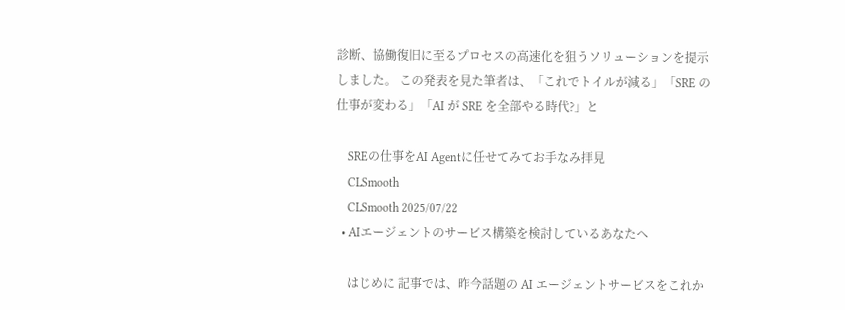診断、協働復旧に至るプロセスの高速化を狙うソリューションを提示しました。 この発表を見た筆者は、「これでトイルが減る」「SRE の仕事が変わる」「AI が SRE を全部やる時代?」と

    SREの仕事をAI Agentに任せてみてお手なみ拝見
    CLSmooth
    CLSmooth 2025/07/22
  • AIエージェントのサービス構築を検討しているあなたへ

    はじめに 記事では、昨今話題の AI エージェントサービスをこれか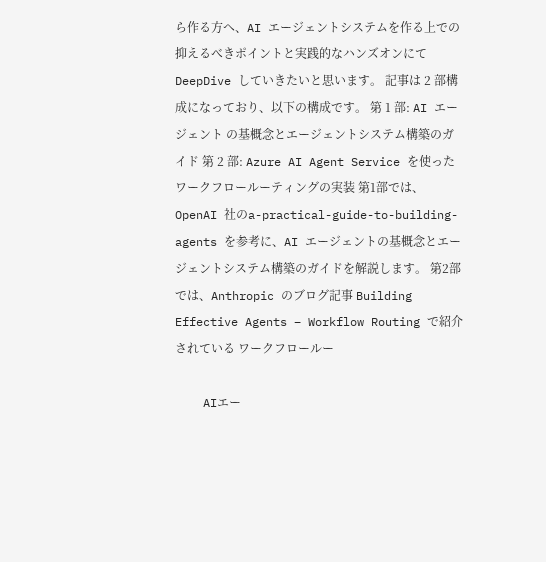ら作る方へ、AI エージェントシステムを作る上での抑えるべきポイントと実践的なハンズオンにて DeepDive していきたいと思います。 記事は 2 部構成になっており、以下の構成です。 第 1 部: AI エージェント の基概念とエージェントシステム構築のガイド 第 2 部: Azure AI Agent Service を使ったワークフロールーティングの実装 第1部では、OpenAI 社のa-practical-guide-to-building-agents を参考に、AI エージェントの基概念とエージェントシステム構築のガイドを解説します。 第2部では、Anthropic のブログ記事 Building Effective Agents – Workflow Routing で紹介されている ワークフロールー

    AIエー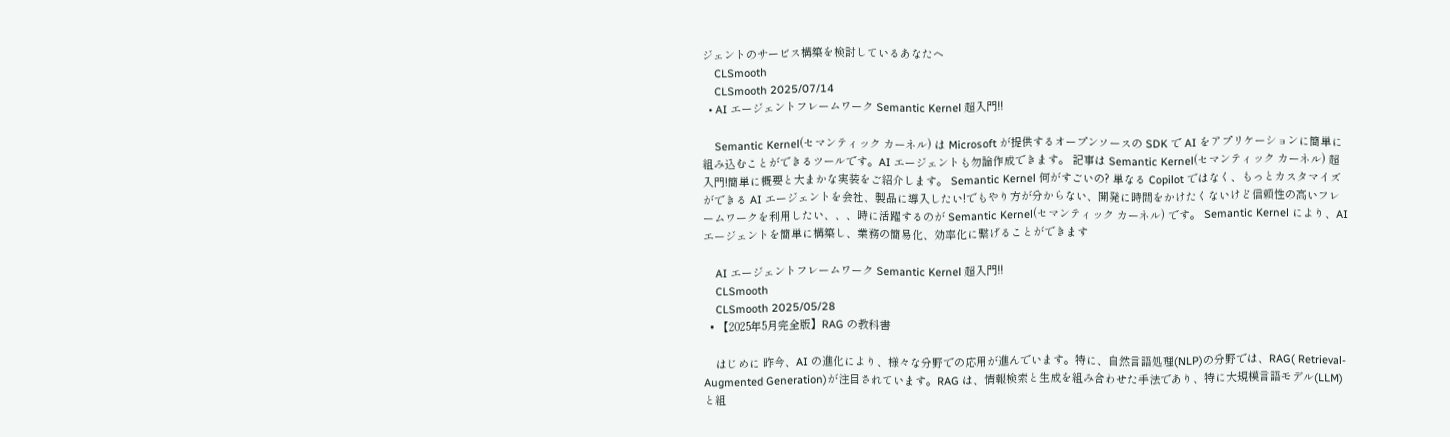ジェントのサービス構築を検討しているあなたへ
    CLSmooth
    CLSmooth 2025/07/14
  • AI エージェントフレームワーク Semantic Kernel 超入門!!

    Semantic Kernel(セマンティック カーネル) は Microsoft が提供するオープンソースの SDK で AI をアプリケーションに簡単に組み込むことができるツールです。AI エージェントも勿論作成できます。 記事は Semantic Kernel(セマンティック カーネル) 超入門!簡単に概要と大まかな実装をご紹介します。 Semantic Kernel 何がすごいの? 単なる Copilot ではなく、もっとカスタマイズができる AI エージェントを会社、製品に導入したい!でもやり方が分からない、開発に時間をかけたくないけど信頼性の高いフレームワークを利用したい、、、時に活躍するのが Semantic Kernel(セマンティック カーネル) です。 Semantic Kernel により、AI エージェントを簡単に構築し、業務の簡易化、効率化に繋げることができます

    AI エージェントフレームワーク Semantic Kernel 超入門!!
    CLSmooth
    CLSmooth 2025/05/28
  • 【2025年5月完全版】RAG の教科書

    はじめに 昨今、AI の進化により、様々な分野での応用が進んでいます。特に、自然言語処理(NLP)の分野では、RAG( Retrieval-Augmented Generation)が注目されています。RAG は、情報検索と生成を組み合わせた手法であり、特に大規模言語モデル(LLM)と組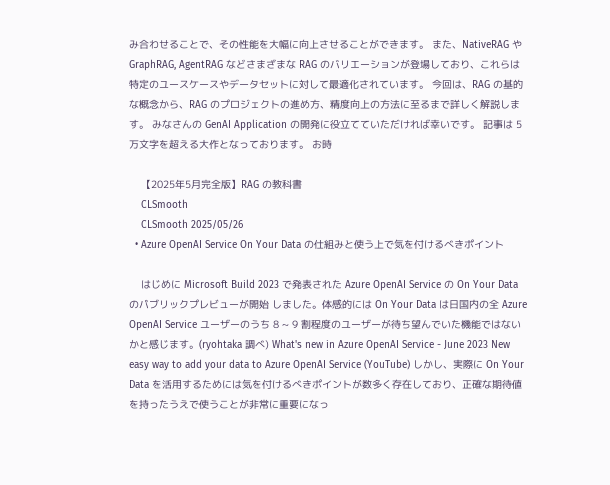み合わせることで、その性能を大幅に向上させることができます。 また、NativeRAG や GraphRAG, AgentRAG などさまざまな RAG のバリエーションが登場しており、これらは特定のユースケースやデータセットに対して最適化されています。 今回は、RAG の基的な概念から、RAG のプロジェクトの進め方、精度向上の方法に至るまで詳しく解説します。 みなさんの GenAI Application の開発に役立てていただければ幸いです。 記事は 5 万文字を超える大作となっております。 お時

    【2025年5月完全版】RAG の教科書
    CLSmooth
    CLSmooth 2025/05/26
  • Azure OpenAI Service On Your Data の仕組みと使う上で気を付けるべきポイント

    はじめに Microsoft Build 2023 で発表された Azure OpenAI Service の On Your Data のパブリックプレビューが開始 しました。体感的には On Your Data は日国内の全 Azure OpenAI Service ユーザーのうち 8 ~ 9 割程度のユーザーが待ち望んでいた機能ではないかと感じます。(ryohtaka 調べ) What's new in Azure OpenAI Service - June 2023 New easy way to add your data to Azure OpenAI Service (YouTube) しかし、実際に On Your Data を活用するためには気を付けるべきポイントが数多く存在しており、正確な期待値を持ったうえで使うことが非常に重要になっ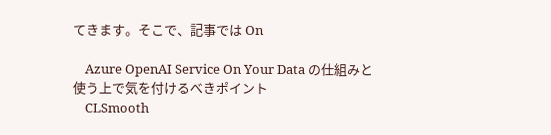てきます。そこで、記事では On

    Azure OpenAI Service On Your Data の仕組みと使う上で気を付けるべきポイント
    CLSmooth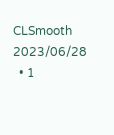CLSmooth 2023/06/28
  • 1